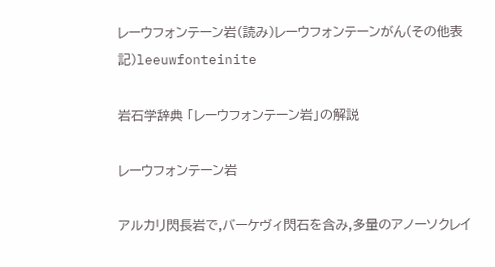レーウフォンテーン岩(読み)レーウフォンテーンがん(その他表記)leeuwfonteinite

岩石学辞典 「レーウフォンテーン岩」の解説

レーウフォンテーン岩

アルカリ閃長岩で,バーケヴィ閃石を含み,多量のアノーソクレイ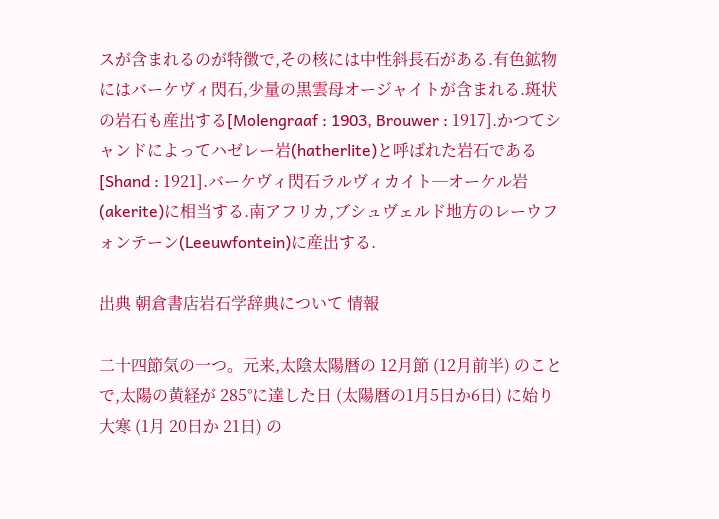スが含まれるのが特徴で,その核には中性斜長石がある.有色鉱物にはバーケヴィ閃石,少量の黒雲母オージャイトが含まれる.斑状の岩石も産出する[Molengraaf : 1903, Brouwer : 1917].かつてシャンドによってハゼレー岩(hatherlite)と呼ばれた岩石である[Shand : 1921].バーケヴィ閃石ラルヴィカイト─オーケル岩(akerite)に相当する.南アフリカ,ブシュヴェルド地方のレーウフォンテーン(Leeuwfontein)に産出する.

出典 朝倉書店岩石学辞典について 情報

二十四節気の一つ。元来,太陰太陽暦の 12月節 (12月前半) のことで,太陽の黄経が 285°に達した日 (太陽暦の1月5日か6日) に始り大寒 (1月 20日か 21日) の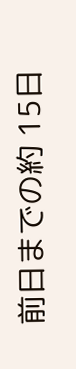前日までの約 15日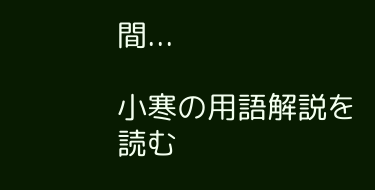間...

小寒の用語解説を読む